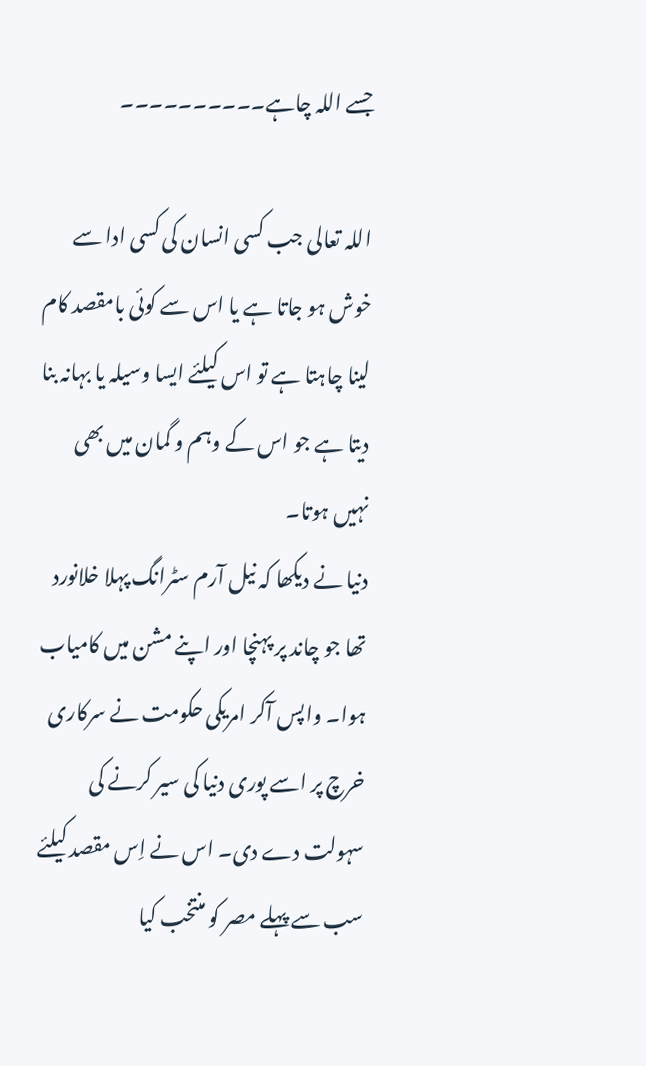جسے اللہ چاہے۔۔۔۔۔۔۔۔۔۔

اللہ تعالی جب کسی انسان کی کسی ادا سے خوش ہو جاتا ہے یا اس سے کوئی بامقصد کام لینا چاہتا ہے تو اس کیلئے ایسا وسیلہ یا بہانہ بنا دیتا ہے جو اس کے وہم و گمان میں بھی نہیں ہوتا۔
دنیا نے دیکھا کہ نیل آرم سٹرانگ پہلا خلانورد تھا جو چاند پر پہنچا اور اپنے مشن میں کامیاب ہوا۔ واپس آکر امریکی حکومت نے سرکاری خرچ پر اسے پوری دنیا کی سیر کرنے کی سہولت دے دی۔ اس نے اِس مقصد کیلئے سب سے پہلے مصر کو منتخب کیا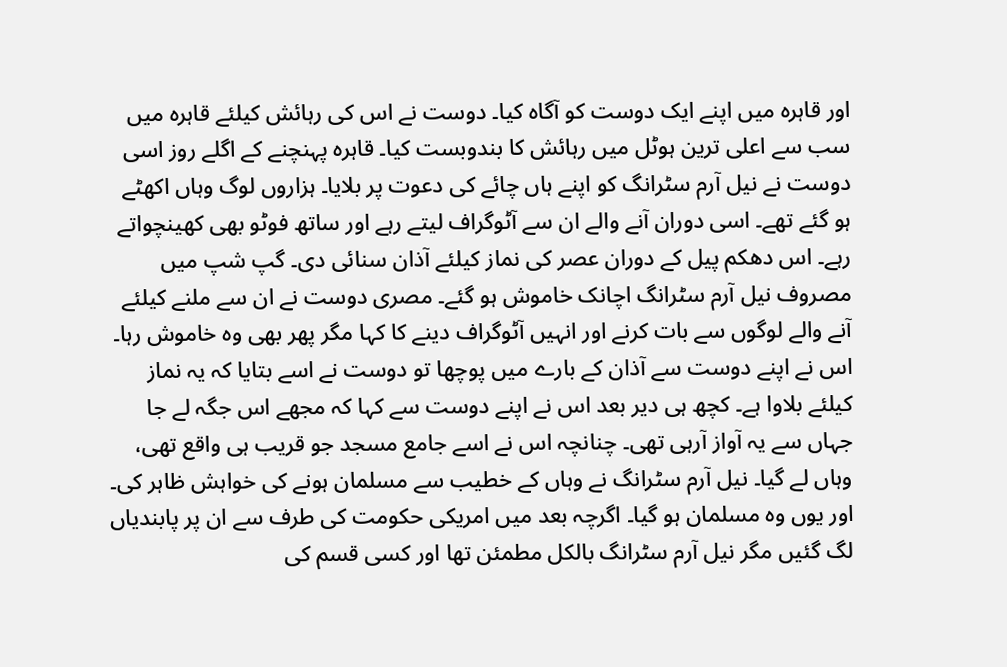اور قاہرہ میں اپنے ایک دوست کو آگاہ کیا۔ دوست نے اس کی رہائش کیلئے قاہرہ میں سب سے اعلی ترین ہوٹل میں رہائش کا بندوبست کیا۔ قاہرہ پہنچنے کے اگلے روز اسی دوست نے نیل آرم سٹرانگ کو اپنے ہاں چائے کی دعوت پر بلایا۔ ہزاروں لوگ وہاں اکھٹے ہو گئے تھے۔ اسی دوران آنے والے ان سے آٹوگراف لیتے رہے اور ساتھ فوٹو بھی کھینچواتے رہے۔ اس دھکم پیل کے دوران عصر کی نماز کیلئے آذان سنائی دی۔ گپ شپ میں مصروف نیل آرم سٹرانگ اچانک خاموش ہو گئے۔ مصری دوست نے ان سے ملنے کیلئے آنے والے لوگوں سے بات کرنے اور انہیں آٹوگراف دینے کا کہا مگر پھر بھی وہ خاموش رہا۔ اس نے اپنے دوست سے آذان کے بارے میں پوچھا تو دوست نے اسے بتایا کہ یہ نماز کیلئے بلاوا ہے۔ کچھ ہی دیر بعد اس نے اپنے دوست سے کہا کہ مجھے اس جگہ لے جا جہاں سے یہ آواز آرہی تھی۔ چنانچہ اس نے اسے جامع مسجد جو قریب ہی واقع تھی، وہاں لے گیا۔ نیل آرم سٹرانگ نے وہاں کے خطیب سے مسلمان ہونے کی خواہش ظاہر کی۔ اور یوں وہ مسلمان ہو گیا۔ اگرچہ بعد میں امریکی حکومت کی طرف سے ان پر پابندیاں لگ گئیں مگر نیل آرم سٹرانگ بالکل مطمئن تھا اور کسی قسم کی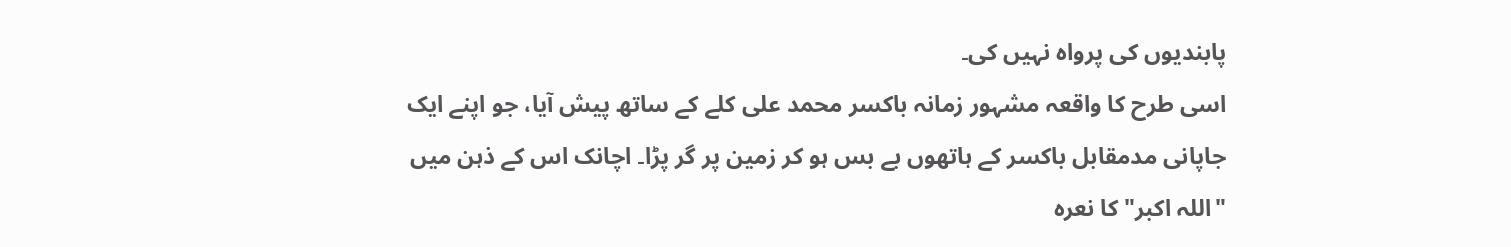پابندیوں کی پرواہ نہیں کی۔
اسی طرح کا واقعہ مشہور زمانہ باکسر محمد علی کلے کے ساتھ پیش آیا، جو اپنے ایک جاپانی مدمقابل باکسر کے ہاتھوں بے بس ہو کر زمین پر گر پڑا۔ اچانک اس کے ذہن میں "اللہ اکبر" کا نعرہ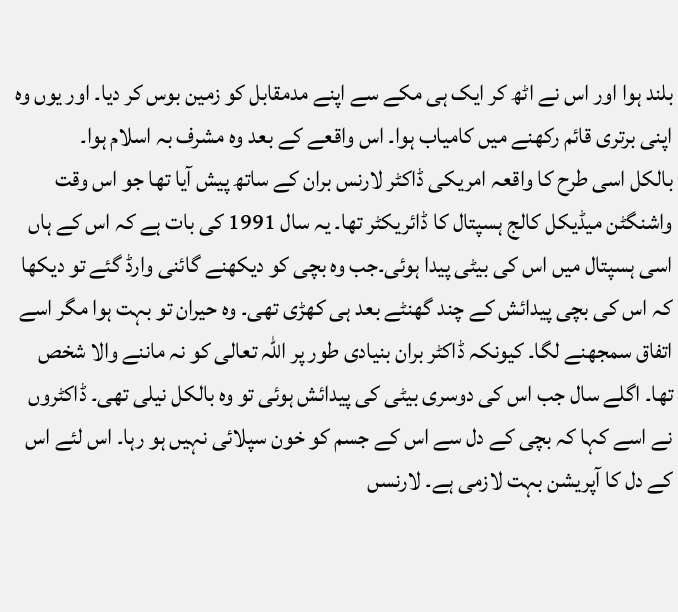بلند ہوا اور اس نے اٹھ کر ایک ہی مکے سے اپنے مدمقابل کو زمین بوس کر دیا۔ اور یوں وہ اپنی برتری قائم رکھنے میں کامیاب ہوا۔ اس واقعے کے بعد وہ مشرف بہ اسلام ہوا۔
بالکل اسی طرح کا واقعہ امریکی ڈاکٹر لارنس بران کے ساتھ پیش آیا تھا جو اس وقت واشنگٹن میڈیکل کالج ہسپتال کا ڈائریکٹر تھا۔ یہ سال 1991 کی بات ہے کہ اس کے ہاں اسی ہسپتال میں اس کی بیٹی پیدا ہوئی۔جب وہ بچی کو دیکھنے گائنی وارڈ گئے تو دیکھا کہ اس کی بچی پیدائش کے چند گھنٹے بعد ہی کھڑی تھی۔ وہ حیران تو بہت ہوا مگر اسے اتفاق سمجھنے لگا۔ کیونکہ ڈاکٹر بران بنیادی طور پر اللہ تعالی کو نہ ماننے والا شخص تھا۔ اگلے سال جب اس کی دوسری بیٹی کی پیدائش ہوئی تو وہ بالکل نیلی تھی۔ ڈاکٹروں نے اسے کہا کہ بچی کے دل سے اس کے جسم کو خون سپلائی نہیں ہو رہا۔ اس لئے اس کے دل کا آپریشن بہت لازمی ہے۔ لارنسں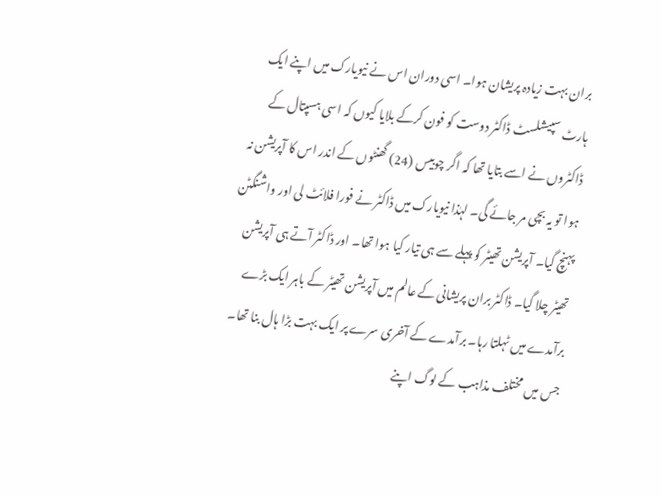بران بہت زیادہ پریشان ہوا۔ اسی دوران اس نے نیویارک میں اپنے ایک ہارٹ سپیشلسٹ ڈاکٹر دوست کو فون کرکے بلایا کیوں کہ اسی ہسپتال کے ڈاکٹروں نے اسے بتایا تھا کہ اگر چوبیس (24) گھنٹوں کے اندر اس کا آپریشن نہ ہوا تو یہ بچی مر جائے گی۔ لہٰذا نیویارک میں ڈاکٹر نے فورا فلائٹ لی اور واشنگٹن پہنچ گیا۔ آپریشن تھیٹر کو پہلے سے ہی تیار کیا ہوا تھا۔ اور ڈاکٹر آتے ہی آپریشن تھیٹر چلا گیا۔ ڈاکٹر بران پریشانی کے عالم میں آپریشن تھیٹر کے باہر ایک بڑے برآمدے میں ٹہلتا رہا۔ برآمدے کے آخری سرے پر ایک بہت بڑا ہال بنا تھا۔ جس میں مختلف مذاہب کے لوگ اپنے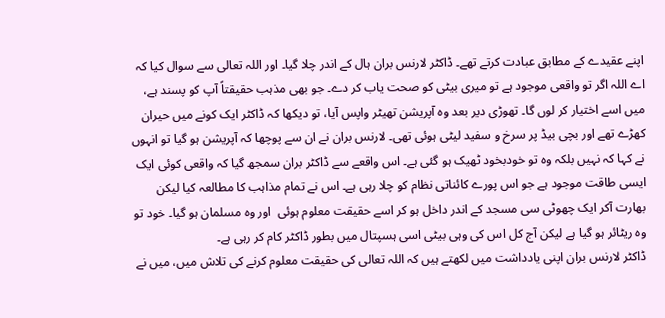اپنے عقیدے کے مطابق عبادت کرتے تھے۔ ڈاکٹر لارنس بران ہال کے اندر چلا گیا۔ اور اللہ تعالی سے سوال کیا کہ اے اللہ اگر تو واقعی موجود ہے تو میری بیٹی کو صحت یاب کر دے۔ جو بھی مذہب حقیقتاً آپ کو پسند ہے، میں اسے اختیار کر لوں گا۔ تھوڑی دیر بعد وہ آپریشن تھیٹر واپس آیا، تو دیکھا کہ ڈاکٹر ایک کونے میں حیران کھڑے تھے اور بچی بیڈ پر سرخ و سفید لیٹی ہوئی تھی۔ لارنس بران نے ان سے پوچھا کہ آپریشن ہو گیا تو انہوں نے کہا کہ نہیں بلکہ وہ تو خودبخود ٹھیک ہو گئی ہے۔ اس واقعے سے ڈاکٹر بران سمجھ گیا کہ واقعی کوئی ایک ایسی طاقت موجود ہے جو اس پورے کائناتی نظام کو چلا رہی ہے۔ اس نے تمام مذاہب کا مطالعہ کیا لیکن بھارت آکر ایک چھوٹی سی مسجد کے اندر داخل ہو کر اسے حقیقت معلوم ہوئی  اور وہ مسلمان ہو گیا۔ خود تو وہ ریٹائر ہو گیا ہے لیکن آج کل اس کی وہی بیٹی اسی ہسپتال میں بطور ڈاکٹر کام کر رہی ہے۔
ڈاکٹر لارنس بران اپنی یادداشت میں لکھتے ہیں کہ اللہ تعالی کی حقیقت معلوم کرنے کی تلاش میں، میں نے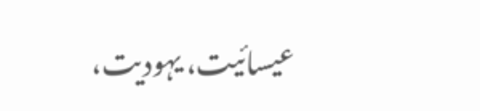عیسائیت، یہودیت،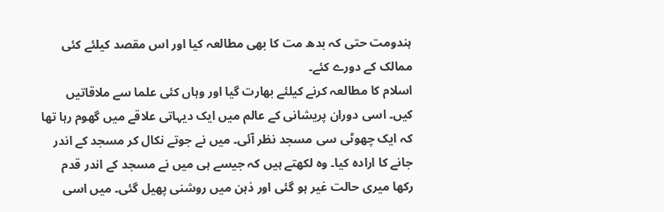ہندومت حتی کہ بدھ مت کا بھی مطالعہ کیا اور اس مقصد کیلئے کئی ممالک کے دورے کئے۔
اسلام کا مطالعہ کرنے کیلئے بھارت گیا اور وہاں کئی علما سے ملاقاتیں کیں۔ اسی دوران پریشانی کے عالم میں ایک دیہاتی علاقے میں گھوم رہا تھا کہ ایک چھوٹی سی مسجد نظر آئی۔ میں نے جوتے نکال کر مسجد کے اندر جانے کا ارادہ کیا۔ وہ لکھتے ہیں کہ جیسے ہی میں نے مسجد کے اندر قدم رکھا میری حالت غیر ہو گئی اور ذہن میں روشنی پھیل گئی۔ میں اسی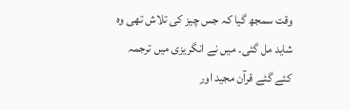وقت سمجھ گیا کہ جس چیز کی تلاش تھی وہ شاید مل گئی۔ میں نے انگریزی میں ترجمہ کئے گئے قرآن مجید اور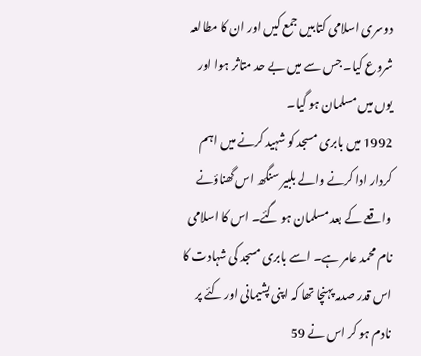دوسری اسلامی کتابیں جمع کیں اور ان کا مطالعہ شروع کیا۔ جس سے میں بے حد متاثر ہوا اور یوں میں مسلمان ہو گیا۔
1992 میں بابری مسجد کو شہید کرنے میں اہم کردار ادا کرنے والے بلبیر سنگھ اس گھناؤنے واقعے کے بعد مسلمان ہو گئے۔ اس کا اسلامی نام محمد عامر ہے۔ اسے بابری مسجد کی شہادت کا اس قدر صدمہ پہنچا تھا کہ اپنی پشیمانی اور کئے پر نادم ہو کر اس نے 59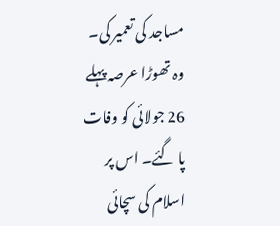مساجد کی تعمیر کی۔ وہ تھوڑا عرصہ پہلے 26 جولائی کو وفات پا گئے۔ اس پر اسلام کی سچائی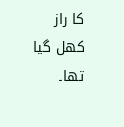کا راز کھل گیا تھا۔